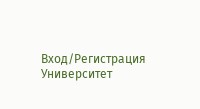Вход/Регистрация
Университет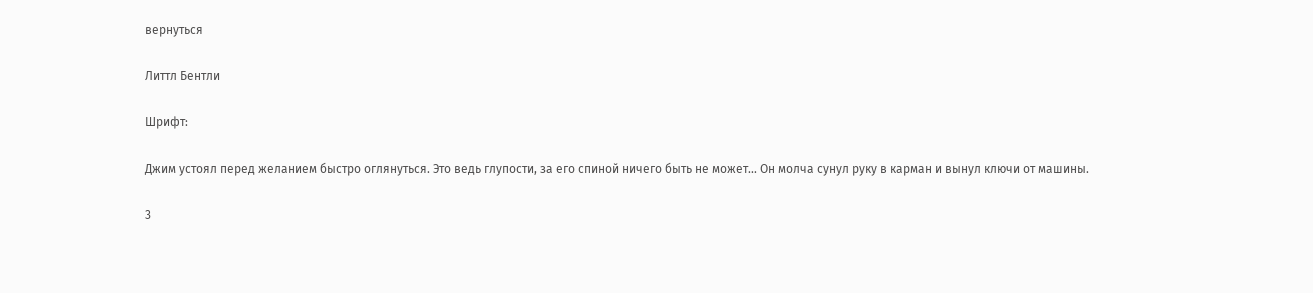вернуться

Литтл Бентли

Шрифт:

Джим устоял перед желанием быстро оглянуться. Это ведь глупости, за его спиной ничего быть не может... Он молча сунул руку в карман и вынул ключи от машины.

3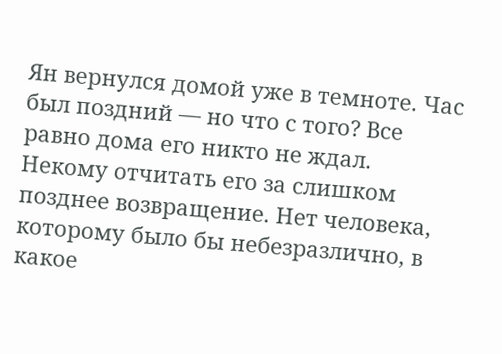Ян вернулся домой уже в темноте. Час был поздний — но что с того? Все равно дома его никто не ждал. Некому отчитать его за слишком позднее возвращение. Нет человека, которому было бы небезразлично, в какое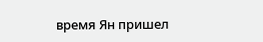время Ян пришел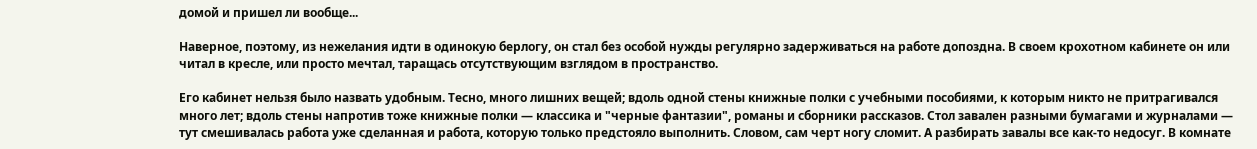домой и пришел ли вообще...

Наверное, поэтому, из нежелания идти в одинокую берлогу, он стал без особой нужды регулярно задерживаться на работе допоздна. В своем крохотном кабинете он или читал в кресле, или просто мечтал, таращась отсутствующим взглядом в пространство.

Его кабинет нельзя было назвать удобным. Тесно, много лишних вещей; вдоль одной стены книжные полки с учебными пособиями, к которым никто не притрагивался много лет; вдоль стены напротив тоже книжные полки — классика и "черные фантазии", романы и сборники рассказов. Стол завален разными бумагами и журналами — тут смешивалась работа уже сделанная и работа, которую только предстояло выполнить. Словом, сам черт ногу сломит. А разбирать завалы все как-то недосуг. В комнате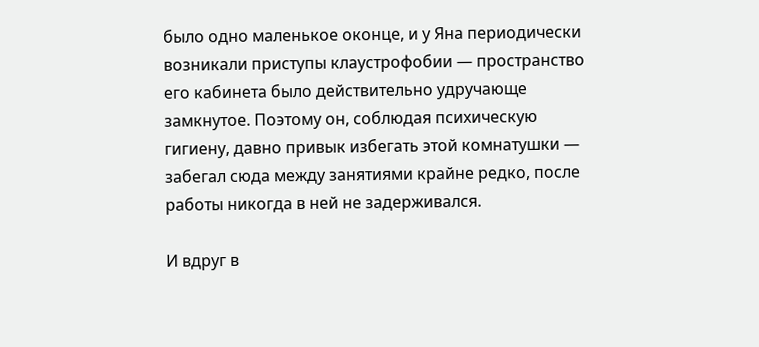было одно маленькое оконце, и у Яна периодически возникали приступы клаустрофобии — пространство его кабинета было действительно удручающе замкнутое. Поэтому он, соблюдая психическую гигиену, давно привык избегать этой комнатушки — забегал сюда между занятиями крайне редко, после работы никогда в ней не задерживался.

И вдруг в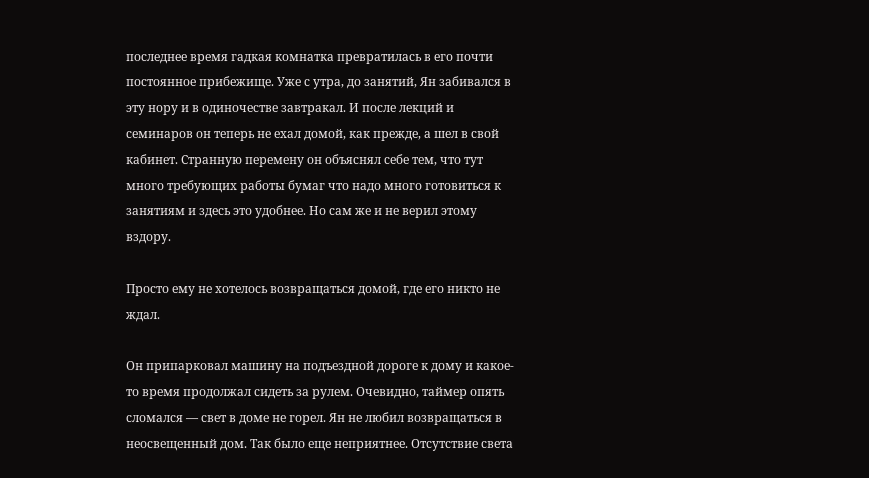последнее время гадкая комнатка превратилась в его почти постоянное прибежище. Уже с утра, до занятий, Ян забивался в эту нору и в одиночестве завтракал. И после лекций и семинаров он теперь не ехал домой, как прежде, а шел в свой кабинет. Странную перемену он объяснял себе тем, что тут много требующих работы бумаг что надо много готовиться к занятиям и здесь это удобнее. Но сам же и не верил этому вздору.

Просто ему не хотелось возвращаться домой, где его никто не ждал.

Он припарковал машину на подъездной дороге к дому и какое-то время продолжал сидеть за рулем. Очевидно, таймер опять сломался — свет в доме не горел. Ян не любил возвращаться в неосвещенный дом. Так было еще неприятнее. Отсутствие света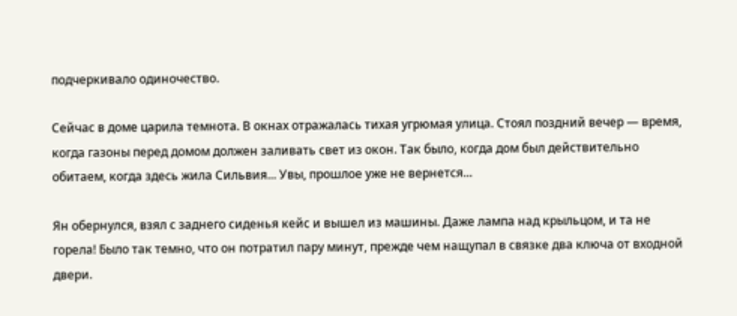подчеркивало одиночество.

Сейчас в доме царила темнота. В окнах отражалась тихая угрюмая улица. Стоял поздний вечер — время, когда газоны перед домом должен заливать свет из окон. Так было, когда дом был действительно обитаем, когда здесь жила Сильвия... Увы, прошлое уже не вернется...

Ян обернулся, взял с заднего сиденья кейс и вышел из машины. Даже лампа над крыльцом, и та не горела! Было так темно, что он потратил пару минут, прежде чем нащупал в связке два ключа от входной двери.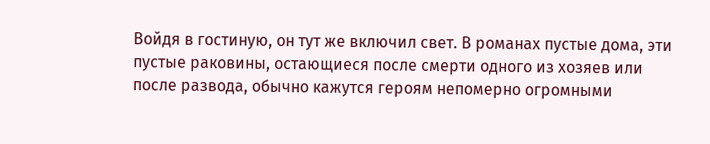Войдя в гостиную, он тут же включил свет. В романах пустые дома, эти пустые раковины, остающиеся после смерти одного из хозяев или после развода, обычно кажутся героям непомерно огромными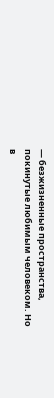— безжизненные пространства, покинутые любимым человеком. Но в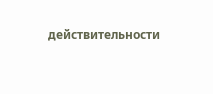действительности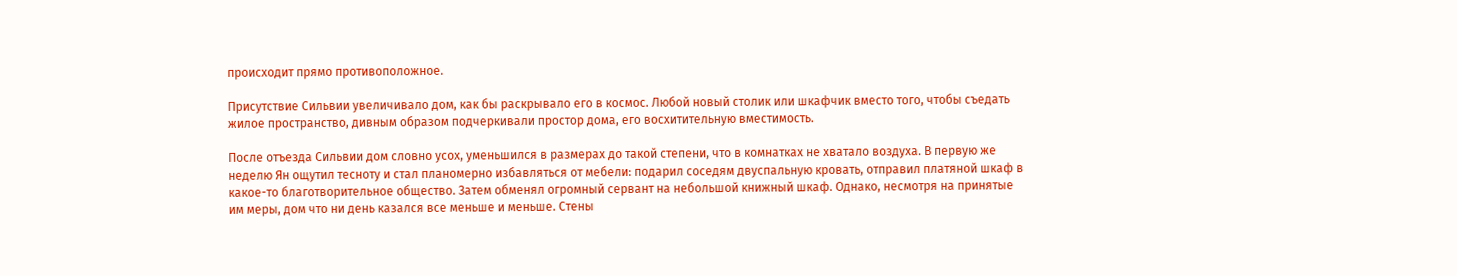происходит прямо противоположное.

Присутствие Сильвии увеличивало дом, как бы раскрывало его в космос. Любой новый столик или шкафчик вместо того, чтобы съедать жилое пространство, дивным образом подчеркивали простор дома, его восхитительную вместимость.

После отъезда Сильвии дом словно усох, уменьшился в размерах до такой степени, что в комнатках не хватало воздуха. В первую же неделю Ян ощутил тесноту и стал планомерно избавляться от мебели: подарил соседям двуспальную кровать, отправил платяной шкаф в какое-то благотворительное общество. Затем обменял огромный сервант на небольшой книжный шкаф. Однако, несмотря на принятые им меры, дом что ни день казался все меньше и меньше. Стены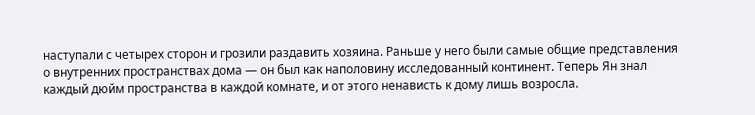наступали с четырех сторон и грозили раздавить хозяина. Раньше у него были самые общие представления о внутренних пространствах дома — он был как наполовину исследованный континент. Теперь Ян знал каждый дюйм пространства в каждой комнате, и от этого ненависть к дому лишь возросла.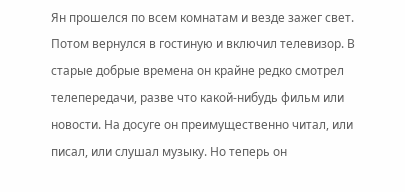Ян прошелся по всем комнатам и везде зажег свет. Потом вернулся в гостиную и включил телевизор. В старые добрые времена он крайне редко смотрел телепередачи, разве что какой-нибудь фильм или новости. На досуге он преимущественно читал, или писал, или слушал музыку. Но теперь он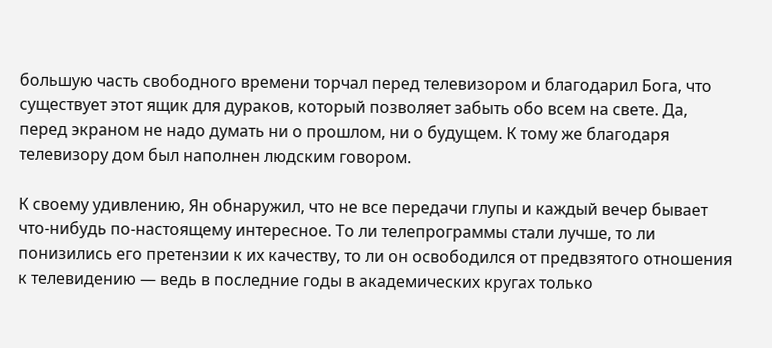большую часть свободного времени торчал перед телевизором и благодарил Бога, что существует этот ящик для дураков, который позволяет забыть обо всем на свете. Да, перед экраном не надо думать ни о прошлом, ни о будущем. К тому же благодаря телевизору дом был наполнен людским говором.

К своему удивлению, Ян обнаружил, что не все передачи глупы и каждый вечер бывает что-нибудь по-настоящему интересное. То ли телепрограммы стали лучше, то ли понизились его претензии к их качеству, то ли он освободился от предвзятого отношения к телевидению — ведь в последние годы в академических кругах только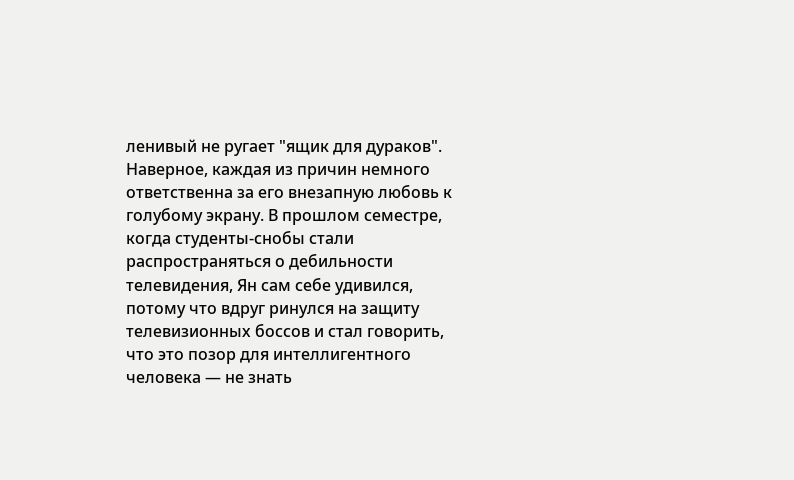ленивый не ругает "ящик для дураков". Наверное, каждая из причин немного ответственна за его внезапную любовь к голубому экрану. В прошлом семестре, когда студенты-снобы стали распространяться о дебильности телевидения, Ян сам себе удивился, потому что вдруг ринулся на защиту телевизионных боссов и стал говорить, что это позор для интеллигентного человека — не знать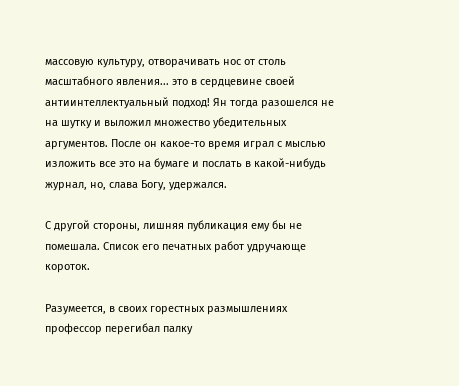массовую культуру, отворачивать нос от столь масштабного явления... это в сердцевине своей антиинтеллектуальный подход! Ян тогда разошелся не на шутку и выложил множество убедительных аргументов. После он какое-то время играл с мыслью изложить все это на бумаге и послать в какой-нибудь журнал, но, слава Богу, удержался.

С другой стороны, лишняя публикация ему бы не помешала. Список его печатных работ удручающе короток.

Разумеется, в своих горестных размышлениях профессор перегибал палку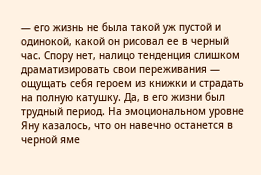— его жизнь не была такой уж пустой и одинокой, какой он рисовал ее в черный час. Спору нет, налицо тенденция слишком драматизировать свои переживания — ощущать себя героем из книжки и страдать на полную катушку. Да, в его жизни был трудный период. На эмоциональном уровне Яну казалось, что он навечно останется в черной яме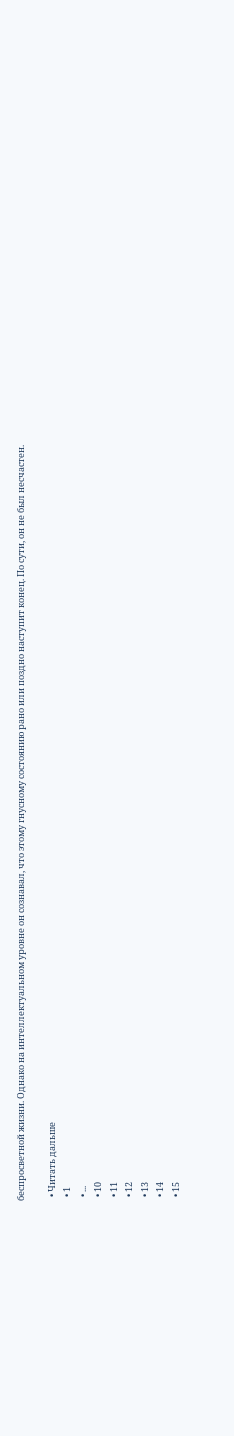беспросветной жизни. Однако на интеллектуальном уровне он сознавал, что этому гнусному состоянию рано или поздно наступит конец. По сути, он не был несчастен.

  • Читать дальше
  • 1
  • ...
  • 10
  • 11
  • 12
  • 13
  • 14
  • 15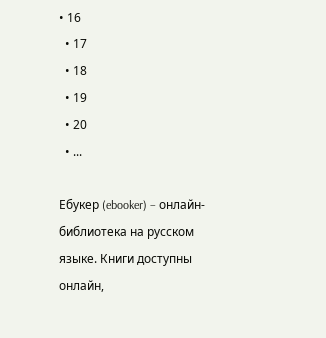• 16
  • 17
  • 18
  • 19
  • 20
  • ...

Ебукер (ebooker) – онлайн-библиотека на русском языке. Книги доступны онлайн,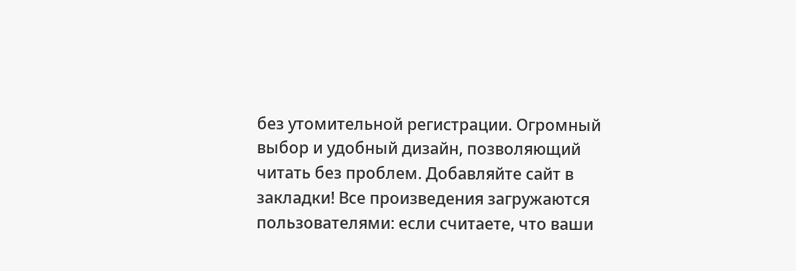без утомительной регистрации. Огромный выбор и удобный дизайн, позволяющий читать без проблем. Добавляйте сайт в закладки! Все произведения загружаются пользователями: если считаете, что ваши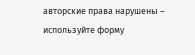авторские права нарушены – используйте форму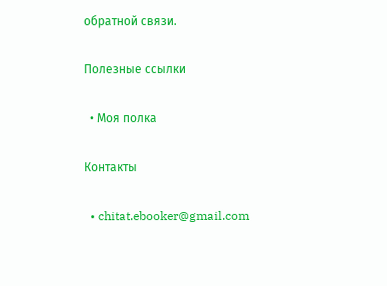обратной связи.

Полезные ссылки

  • Моя полка

Контакты

  • chitat.ebooker@gmail.com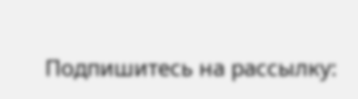Подпишитесь на рассылку: